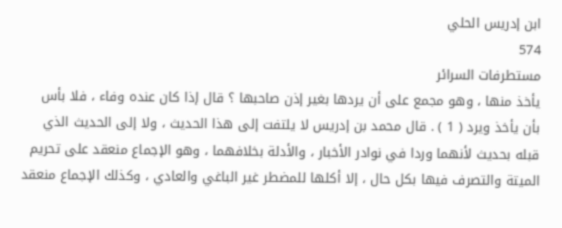ابن إدريس الحلي
574
مستطرفات السرائر
يأخذ منها ، وهو مجمع على أن يردها بغير إذن صاحبها ؟ قال إذا كان عنده وفاء ، فلا بأس بأن يأخذ ويرد ( 1 ) . قال محمد بن إدريس لا يلتفت إلى هذا الحديث ، ولا إلى الحديث الذي قبله بحديث لأنهما وردا في نوادر الأخبار ، والأدلة بخلافهما ، وهو الإجماع منعقد على تحريم الميتة والتصرف فيها بكل حال ، إلا أكلها للمضطر غير الباغي والعادي ، وكذلك الإجماع منعقد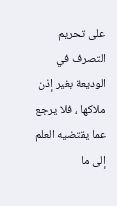على تحريم التصرف في الوديعة بغير إذن ملاكها ، فلا يرجع عما يقتضيه العلم إلى ما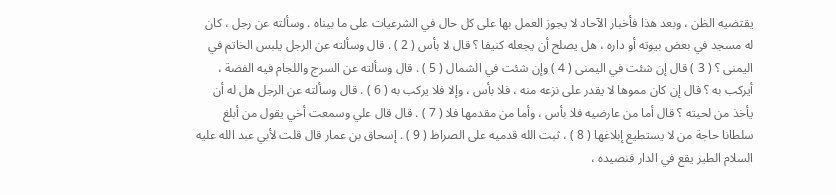يقتضيه الظن ، وبعد هذا فأخبار الآحاد لا يجوز العمل بها على كل حال في الشرعيات على ما بيناه . وسألته عن رجل ، كان له مسجد في بعض بيوته أو داره ، هل يصلح أن يجعله كنيفا ؟ قال لا بأس ( 2 ) . قال وسألته عن الرجل يلبس الخاتم في اليمنى ؟ ( 3 ) قال إن شئت في اليمنى ( 4 ) وإن شئت في الشمال ( 5 ) . قال وسألته عن السرج واللجام فيه الفضة ، أيركب به ؟ قال إن كان مموها لا يقدر على نزعه منه ، فلا بأس ، وإلا فلا يركب به ( 6 ) . قال وسألته عن الرجل هل له أن يأخذ من لحيته ؟ قال أما من عارضيه فلا بأس ، وأما من مقدمها فلا ( 7 ) . قال قال علي وسمعت أخي يقول من أبلغ سلطانا حاجة من لا يستطيع إبلاغها ( 8 ) ، ثبت الله قدميه على الصراط ( 9 ) . إسحاق بن عمار قال قلت لأبي عبد الله عليه السلام الطير يقع في الدار فنصيده ،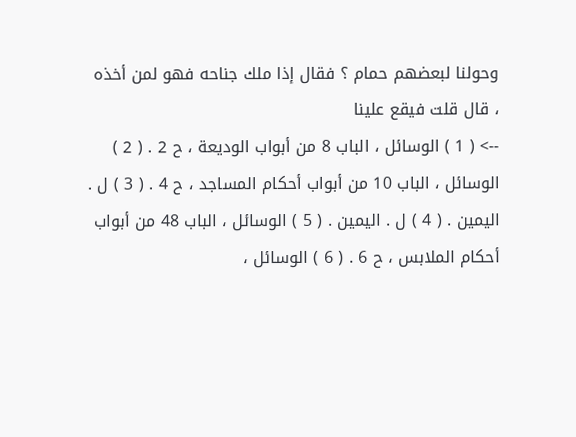وحولنا لبعضهم حمام ؟ فقال إذا ملك جناحه فهو لمن أخذه ، قال قلت فيقع علينا
--> ( 1 ) الوسائل ، الباب 8 من أبواب الوديعة ، ح 2 . ( 2 ) الوسائل ، الباب 10 من أبواب أحكام المساجد ، ح 4 . ( 3 ) ل . اليمين . ( 4 ) ل . اليمين . ( 5 ) الوسائل ، الباب 48 من أبواب أحكام الملابس ، ح 6 . ( 6 ) الوسائل ،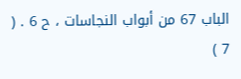الباب 67 من أبواب النجاسات ، ح 6 . ( 7 )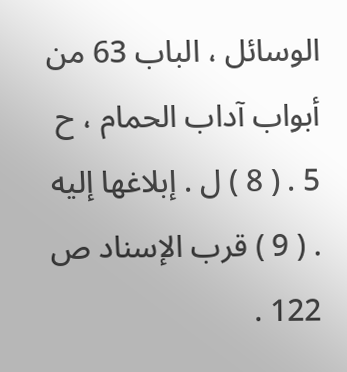الوسائل ، الباب 63 من أبواب آداب الحمام ، ح 5 . ( 8 ) ل . إبلاغها إليه . ( 9 ) قرب الإسناد ص 122 .